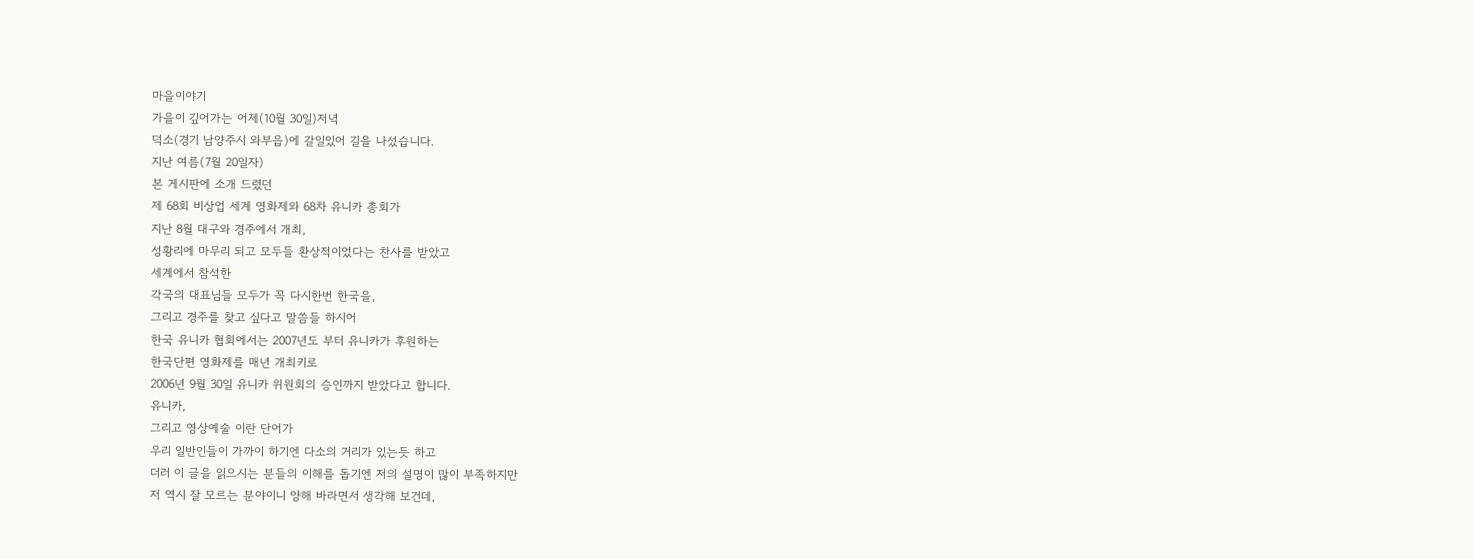마을이야기
가을이 깊어가는 어제(10월 30일)저녁
덕소(경기 남양주시 와부읍)에 갈일있어 길을 나섰습니다.
지난 여름(7월 20일자)
본 게시판에 소개 드렸던
제 68회 비상업 세계 영화제와 68차 유니카 총회가
지난 8월 대구와 경주에서 개최,
성황리에 마무리 되고 모두들 환상적이었다는 찬사를 받았고
세계에서 참석한
각국의 대표님들 모두가 꼭 다시한번 한국을,
그리고 경주를 찾고 싶다고 말씀들 하시어
한국 유니카 협회에서는 2007년도 부터 유니카가 후원하는
한국단편 영화제를 매년 개최키로
2006년 9월 30일 유니카 위원회의 승인까지 받았다고 합니다.
유니카,
그리고 영상예술 이란 단어가
우리 일반인들이 가까이 하기엔 다소의 거리가 있는듯 하고
더러 이 글을 읽으시는 분들의 이해를 돕기엔 저의 설명이 많이 부족하지만
저 역시 잘 모르는 분야이니 양해 바라면서 생각해 보건데,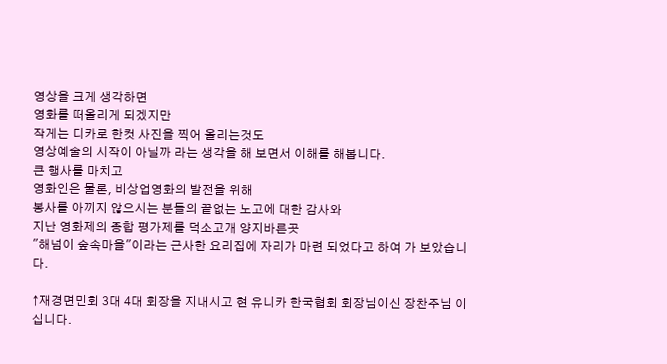영상을 크게 생각하면
영화를 떠올리게 되겠지만
작게는 디카로 한컷 사진을 찍어 올리는것도
영상예술의 시작이 아닐까 라는 생각을 해 보면서 이해를 해봅니다.
큰 행사를 마치고
영화인은 물론, 비상업영화의 발전을 위해
봉사를 아끼지 않으시는 분들의 끝없는 노고에 대한 감사와
지난 영화제의 종합 평가제를 덕소고개 양지바른곳
"해넘이 숲속마을"이라는 근사한 요리집에 자리가 마련 되었다고 하여 가 보았습니다.

↑재경면민회 3대 4대 회장을 지내시고 현 유니카 한국협회 회장님이신 장찬주님 이십니다.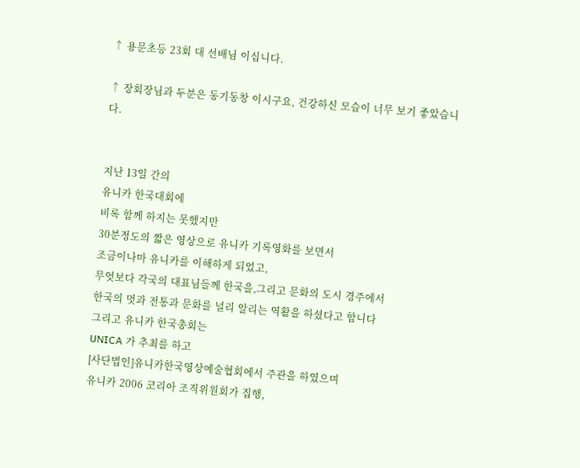↑ 용문초등 23회 대 선배님 이십니다.

↑ 장회장님과 두분은 동기동창 이시구요, 건강하신 모습이 너무 보기 좋았습니다.


지난 13일 간의
유니카 한국대회에
비록 함께 하지는 못했지만
30분정도의 짧은 영상으로 유니카 기록영화를 보면서
조금이나마 유니카를 이해하게 되었고,
무엇보다 각국의 대표님들께 한국을,그리고 문화의 도시 경주에서
한국의 멋과 전통과 문화를 널리 알리는 역활을 하셨다고 합니다
그리고 유니카 한국총회는
UNICA 가 추최를 하고
[사단법인]유니카한국영상예술협회에서 주관을 하였으며
유니카 2006 코리아 조직위원회가 집행,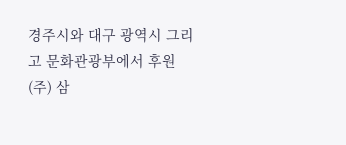경주시와 대구 광역시 그리고 문화관광부에서 후원
(주) 삼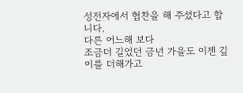성전자에서 협찬을 해 주셨다고 합니다.
다른 어느해 보다
조금더 길었던 금년 가을도 이젠 깊이를 더해가고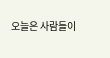오늘은 사람들이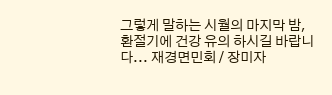그렇게 말하는 시월의 마지막 밤,
환절기에 건강 유의 하시길 바랍니다... 재경면민회 / 장미자